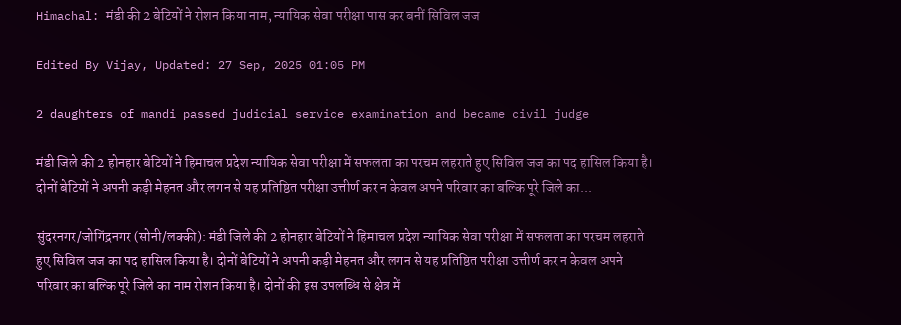Himachal: मंडी की 2 बेटियों ने रोशन किया नाम, न्यायिक सेवा परीक्षा पास कर बनीं सिविल जज

Edited By Vijay, Updated: 27 Sep, 2025 01:05 PM

2 daughters of mandi passed judicial service examination and became civil judge

मंडी जिले की 2 होनहार बेटियों ने हिमाचल प्रदेश न्यायिक सेवा परीक्षा में सफलता का परचम लहराते हुए सिविल जज का पद हासिल किया है। दोनों बेटियों ने अपनी कड़ी मेहनत और लगन से यह प्रतिष्ठित परीक्षा उत्तीर्ण कर न केवल अपने परिवार का बल्कि पूरे जिले का...

सुंदरनगर/जोगिंद्रनगर (सोनी/लक्की): मंडी जिले की 2 होनहार बेटियों ने हिमाचल प्रदेश न्यायिक सेवा परीक्षा में सफलता का परचम लहराते हुए सिविल जज का पद हासिल किया है। दोनों बेटियों ने अपनी कड़ी मेहनत और लगन से यह प्रतिष्ठित परीक्षा उत्तीर्ण कर न केवल अपने परिवार का बल्कि पूरे जिले का नाम रोशन किया है। दोनों की इस उपलब्धि से क्षेत्र में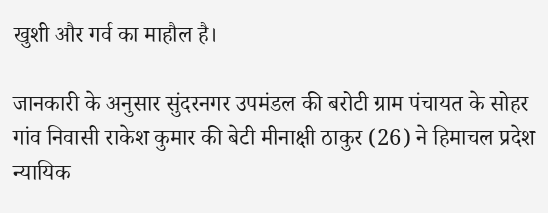खुशी और गर्व का माहौल है।

जानकारी के अनुसार सुंदरनगर उपमंडल की बरोटी ग्राम पंचायत के सोहर गांव निवासी राकेश कुमार की बेटी मीनाक्षी ठाकुर (26) ने हिमाचल प्रदेश न्यायिक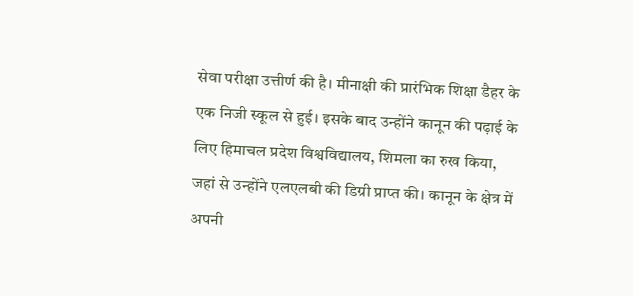सेवा परीक्षा उत्तीर्ण की है। मीनाक्षी की प्रारंभिक शिक्षा डैहर के एक निजी स्कूल से हुई। इसके बाद उन्होंने कानून की पढ़ाई के लिए हिमाचल प्रदेश विश्वविद्यालय, शिमला का रुख किया, जहां से उन्होंने एलएलबी की डिग्री प्राप्त की। कानून के क्षेत्र में अपनी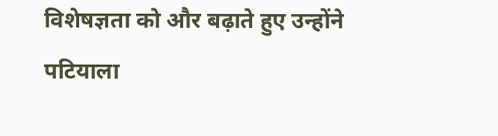विशेषज्ञता को और बढ़ाते हुए उन्होंने पटियाला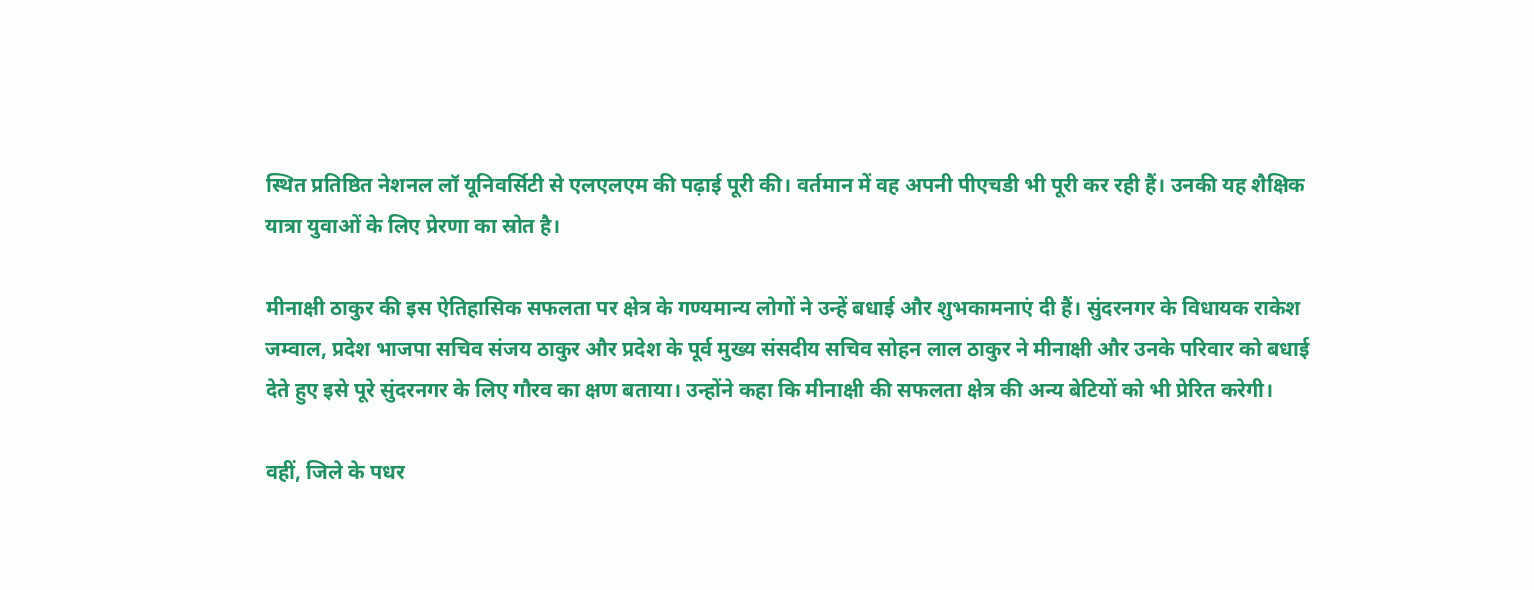स्थित प्रतिष्ठित नेशनल लॉ यूनिवर्सिटी से एलएलएम की पढ़ाई पूरी की। वर्तमान में वह अपनी पीएचडी भी पूरी कर रही हैं। उनकी यह शैक्षिक यात्रा युवाओं के लिए प्रेरणा का स्रोत है।

मीनाक्षी ठाकुर की इस ऐतिहासिक सफलता पर क्षेत्र के गण्यमान्य लोगों ने उन्हें बधाई और शुभकामनाएं दी हैं। सुंदरनगर के विधायक राकेश जम्वाल, प्रदेश भाजपा सचिव संजय ठाकुर और प्रदेश के पूर्व मुख्य संसदीय सचिव सोहन लाल ठाकुर ने मीनाक्षी और उनके परिवार को बधाई देते हुए इसे पूरे सुंदरनगर के लिए गौरव का क्षण बताया। उन्होंने कहा कि मीनाक्षी की सफलता क्षेत्र की अन्य बेटियों को भी प्रेरित करेगी।

वहीं, जिले के पधर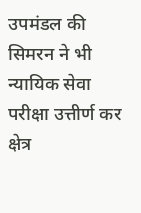उपमंडल की सिमरन ने भी न्यायिक सेवा परीक्षा उत्तीर्ण कर क्षेत्र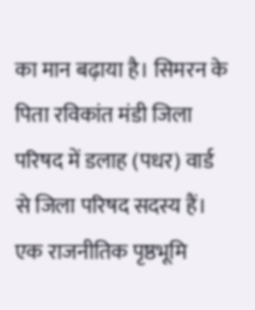का मान बढ़ाया है। सिमरन के पिता रविकांत मंडी जिला परिषद में डलाह (पधर) वार्ड से जिला परिषद सदस्य हैं। एक राजनीतिक पृष्ठभूमि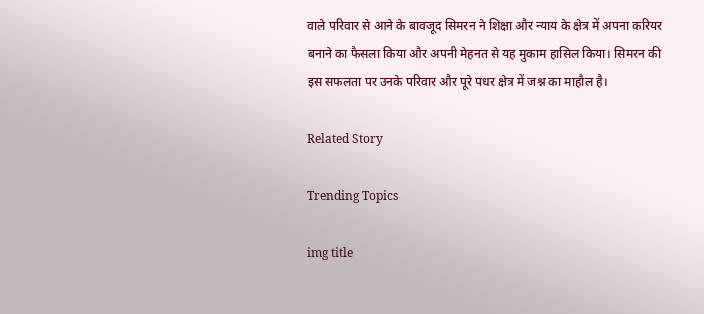वाले परिवार से आने के बावजूद सिमरन ने शिक्षा और न्याय के क्षेत्र में अपना करियर बनाने का फैसला किया और अपनी मेहनत से यह मुकाम हासिल किया। सिमरन की इस सफलता पर उनके परिवार और पूरे पधर क्षेत्र में जश्न का माहौल है।

Related Story

Trending Topics

img title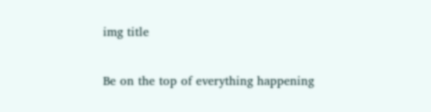img title

Be on the top of everything happening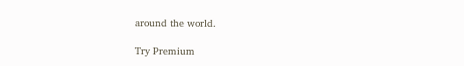around the world.

Try Premium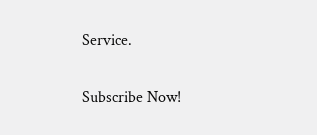Service.

Subscribe Now!